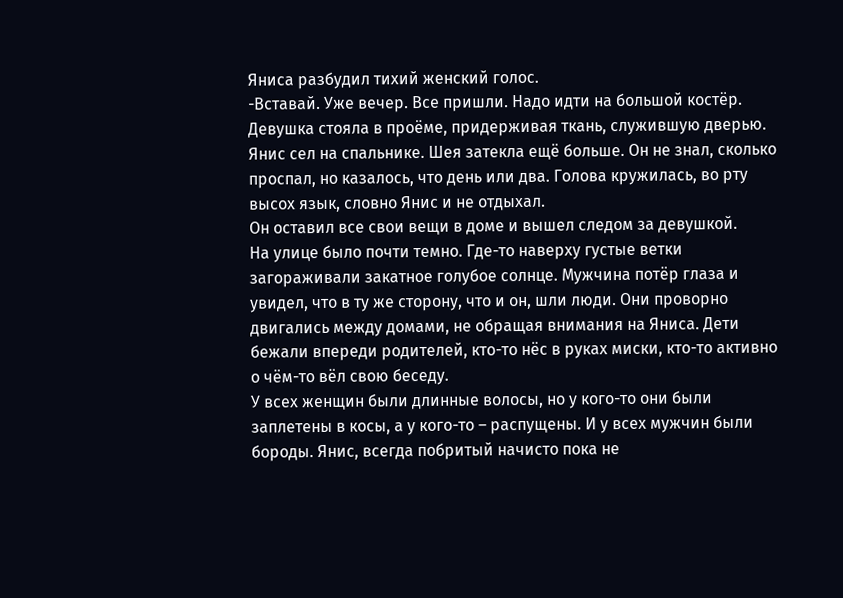Яниса разбудил тихий женский голос.
-Вставай. Уже вечер. Все пришли. Надо идти на большой костёр.
Девушка стояла в проёме, придерживая ткань, служившую дверью. Янис сел на спальнике. Шея затекла ещё больше. Он не знал, сколько проспал, но казалось, что день или два. Голова кружилась, во рту высох язык, словно Янис и не отдыхал.
Он оставил все свои вещи в доме и вышел следом за девушкой.
На улице было почти темно. Где-то наверху густые ветки загораживали закатное голубое солнце. Мужчина потёр глаза и увидел, что в ту же сторону, что и он, шли люди. Они проворно двигались между домами, не обращая внимания на Яниса. Дети бежали впереди родителей, кто-то нёс в руках миски, кто-то активно о чём-то вёл свою беседу.
У всех женщин были длинные волосы, но у кого-то они были заплетены в косы, а у кого-то – распущены. И у всех мужчин были бороды. Янис, всегда побритый начисто пока не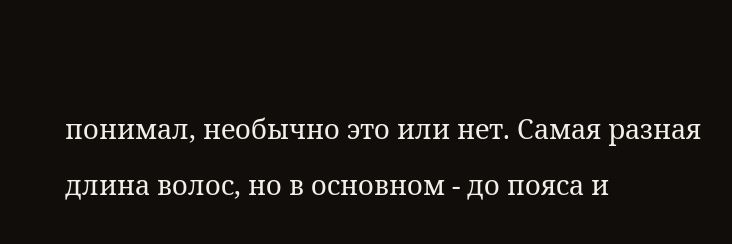понимал, необычно это или нет. Самая разная длина волос, но в основном - до пояса и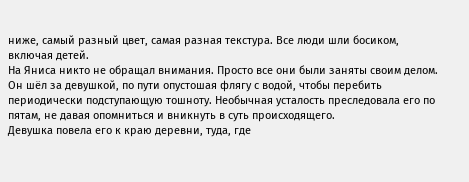ниже, самый разный цвет, самая разная текстура. Все люди шли босиком, включая детей.
На Яниса никто не обращал внимания. Просто все они были заняты своим делом. Он шёл за девушкой, по пути опустошая флягу с водой, чтобы перебить периодически подступающую тошноту. Необычная усталость преследовала его по пятам, не давая опомниться и вникнуть в суть происходящего.
Девушка повела его к краю деревни, туда, где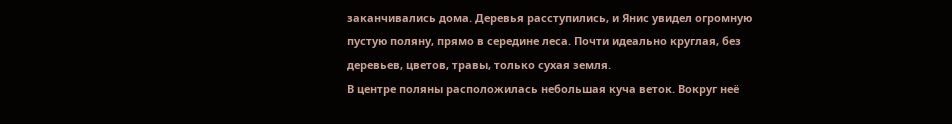заканчивались дома. Деревья расступились, и Янис увидел огромную пустую поляну, прямо в середине леса. Почти идеально круглая, без деревьев, цветов, травы, только сухая земля.
В центре поляны расположилась небольшая куча веток. Вокруг неё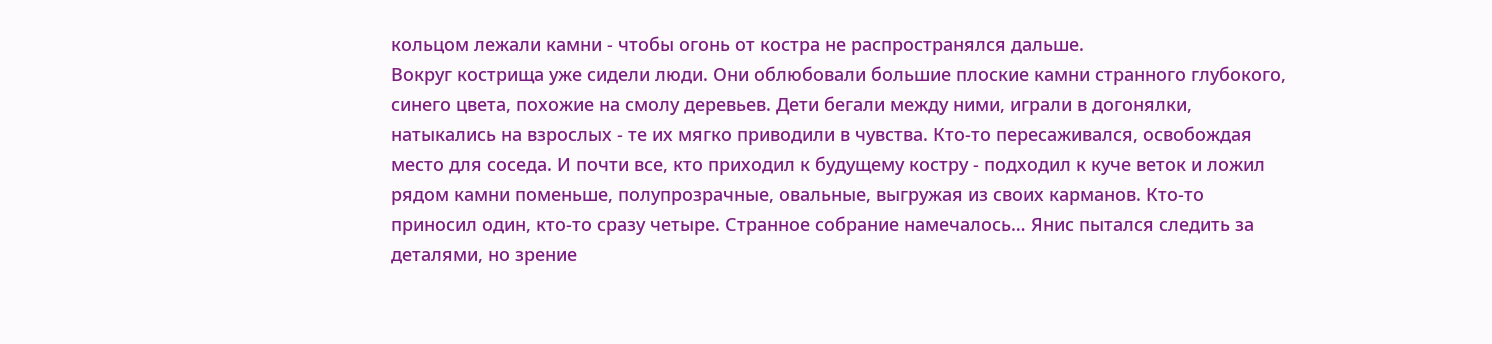кольцом лежали камни - чтобы огонь от костра не распространялся дальше.
Вокруг кострища уже сидели люди. Они облюбовали большие плоские камни странного глубокого, синего цвета, похожие на смолу деревьев. Дети бегали между ними, играли в догонялки, натыкались на взрослых - те их мягко приводили в чувства. Кто-то пересаживался, освобождая место для соседа. И почти все, кто приходил к будущему костру - подходил к куче веток и ложил рядом камни поменьше, полупрозрачные, овальные, выгружая из своих карманов. Кто-то приносил один, кто-то сразу четыре. Странное собрание намечалось… Янис пытался следить за деталями, но зрение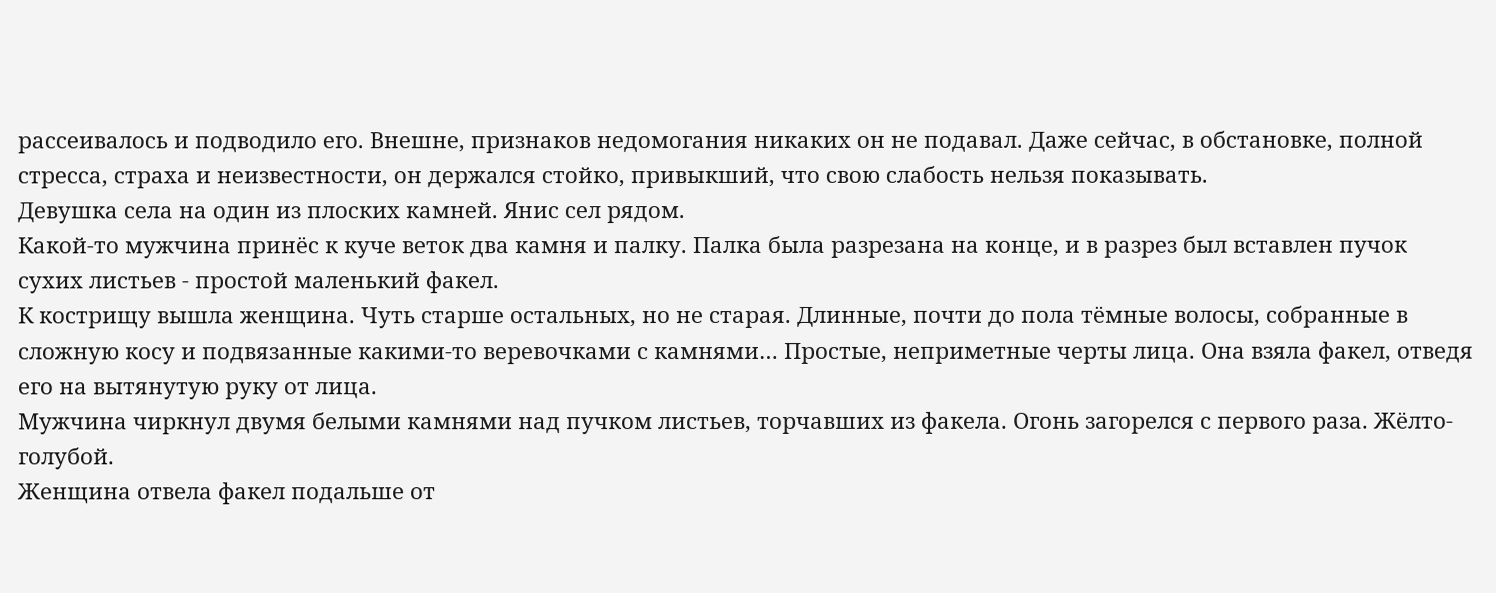рассеивалось и подводило его. Внешне, признаков недомогания никаких он не подавал. Даже сейчас, в обстановке, полной стресса, страха и неизвестности, он держался стойко, привыкший, что свою слабость нельзя показывать.
Девушка села на один из плоских камней. Янис сел рядом.
Какой-то мужчина принёс к куче веток два камня и палку. Палка была разрезана на конце, и в разрез был вставлен пучок сухих листьев - простой маленький факел.
К кострищу вышла женщина. Чуть старше остальных, но не старая. Длинные, почти до пола тёмные волосы, собранные в сложную косу и подвязанные какими-то веревочками с камнями… Простые, неприметные черты лица. Она взяла факел, отведя его на вытянутую руку от лица.
Мужчина чиркнул двумя белыми камнями над пучком листьев, торчавших из факела. Огонь загорелся с первого раза. Жёлто-голубой.
Женщина отвела факел подальше от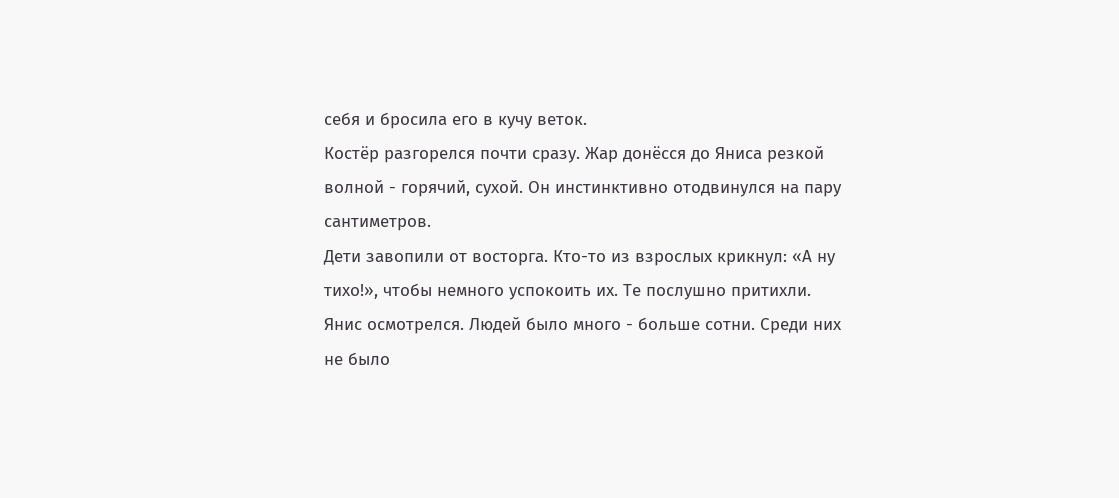себя и бросила его в кучу веток.
Костёр разгорелся почти сразу. Жар донёсся до Яниса резкой волной - горячий, сухой. Он инстинктивно отодвинулся на пару сантиметров.
Дети завопили от восторга. Кто-то из взрослых крикнул: «А ну тихо!», чтобы немного успокоить их. Те послушно притихли.
Янис осмотрелся. Людей было много - больше сотни. Среди них не было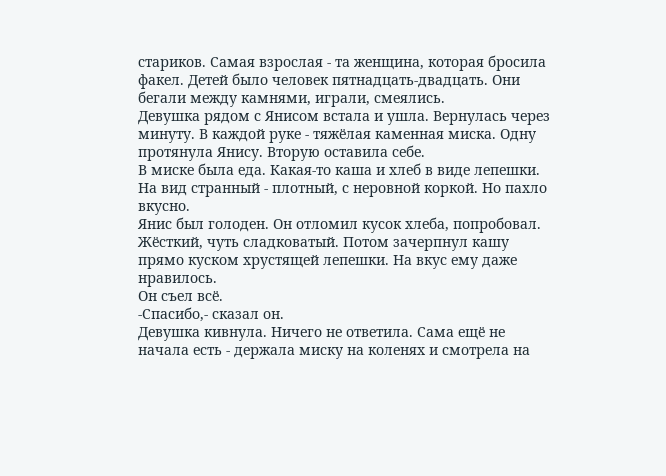стариков. Самая взрослая - та женщина, которая бросила факел. Детей было человек пятнадцать-двадцать. Они бегали между камнями, играли, смеялись.
Девушка рядом с Янисом встала и ушла. Вернулась через минуту. В каждой руке - тяжёлая каменная миска. Одну протянула Янису. Вторую оставила себе.
В миске была еда. Какая-то каша и хлеб в виде лепешки. На вид странный - плотный, с неровной коркой. Но пахло вкусно.
Янис был голоден. Он отломил кусок хлеба, попробовал. Жёсткий, чуть сладковатый. Потом зачерпнул кашу прямо куском хрустящей лепешки. На вкус ему даже нравилось.
Он съел всё.
-Спасибо,- сказал он.
Девушка кивнула. Ничего не ответила. Сама ещё не начала есть - держала миску на коленях и смотрела на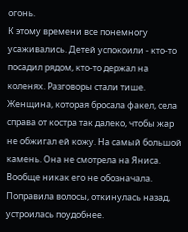огонь.
К этому времени все понемногу усаживались. Детей успокоили - кто-то посадил рядом, кто-то держал на коленях. Разговоры стали тише.
Женщина, которая бросала факел, села справа от костра так далеко, чтобы жар не обжигал ей кожу. На самый большой камень. Она не смотрела на Яниса. Вообще никак его не обозначала. Поправила волосы, откинулась назад, устроилась поудобнее.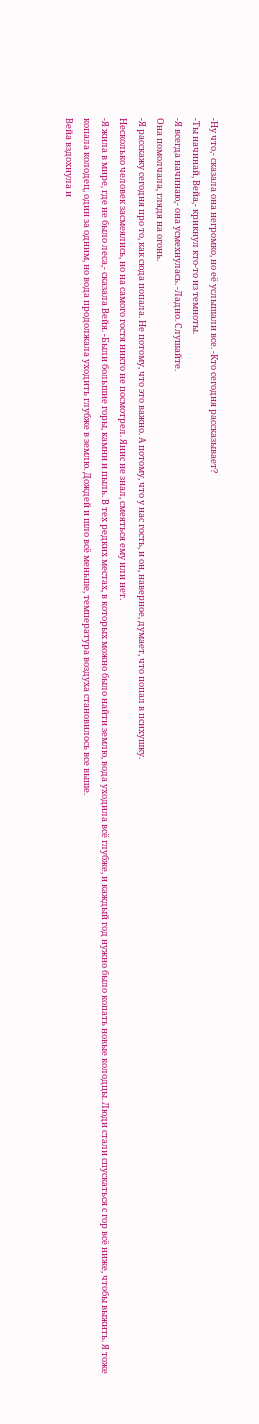-Ну что,- сказала она негромко, но её услышали все. -Кто сегодня рассказывает?
-Ты начинай, Вейа,- крикнул кто-то из темноты.
-Я всегда начинаю,- она усмехнулась. -Ладно. Слушайте.
Она помолчала, глядя на огонь.
-Я расскажу сегодня про то, как сюда попала. Не потому, что это важно. А потому, что у нас гость, и он, наверное, думает, что попал в психушку.
Несколько человек засмеялись, но на самого гостя никто не посмотрел. Янис не знал, смеяться ему или нет.
-Я жила в мире, где не было леса,- сказала Вейя. -Были большие горы, камни и пыль. В тех редких местах, в которых можно было найти землю, вода уходила всё глубже, и каждый год нужно было копать новые колодцы. Люди стали спускаться с гор всё ниже, чтобы выжить. Я тоже копала колодец, один за одним, но вода продолжала уходить глубже в землю. Дождей и шло всё меньше, температура воздуха становилось все выше.
Вейа вздохнула и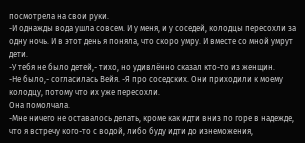посмотрела на свои руки.
-И однажды вода ушла совсем. И у меня, и у соседей, колодцы пересохли за одну ночь. И в этот день я поняла, что скоро умру. И вместе со мной умрут дети.
-У тебя не было детей,- тихо, но удивлённо сказал кто-то из женщин.
-Не было,- согласилась Вейя. -Я про соседских. Они приходили к моему колодцу, потому что их уже пересохли.
Она помолчала.
-Мне ничего не оставалось делать, кроме как идти вниз по горе в надежде, что я встречу кого-то с водой, либо буду идти до изнеможения,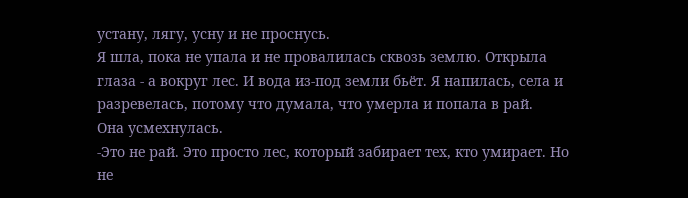устану, лягу, усну и не проснусь.
Я шла, пока не упала и не провалилась сквозь землю. Открыла глаза - а вокруг лес. И вода из-под земли бьёт. Я напилась, села и разревелась, потому что думала, что умерла и попала в рай.
Она усмехнулась.
-Это не рай. Это просто лес, который забирает тех, кто умирает. Но не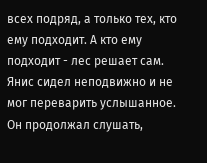всех подряд, а только тех, кто ему подходит. А кто ему подходит - лес решает сам.
Янис сидел неподвижно и не мог переварить услышанное. Он продолжал слушать,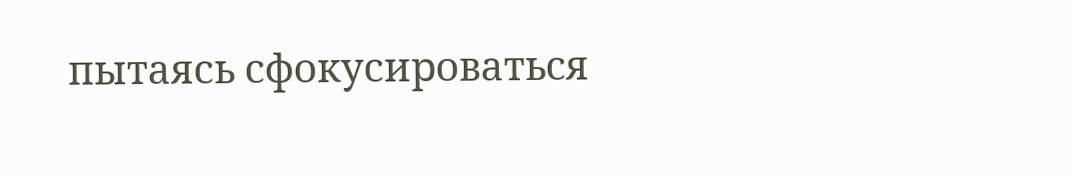пытаясь сфокусироваться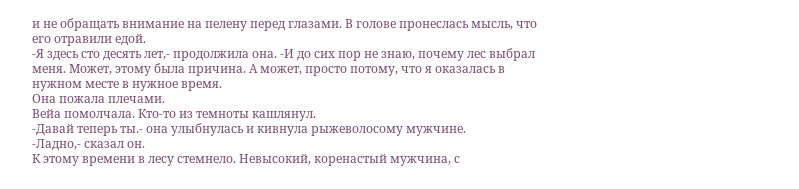и не обращать внимание на пелену перед глазами. В голове пронеслась мысль, что его отравили едой.
-Я здесь сто десять лет,- продолжила она. -И до сих пор не знаю, почему лес выбрал меня. Может, этому была причина. А может, просто потому, что я оказалась в нужном месте в нужное время.
Она пожала плечами.
Вейа помолчала. Кто-то из темноты кашлянул.
-Давай теперь ты.- она улыбнулась и кивнула рыжеволосому мужчине.
-Ладно,- сказал он.
К этому времени в лесу стемнело. Невысокий, коренастый мужчина, с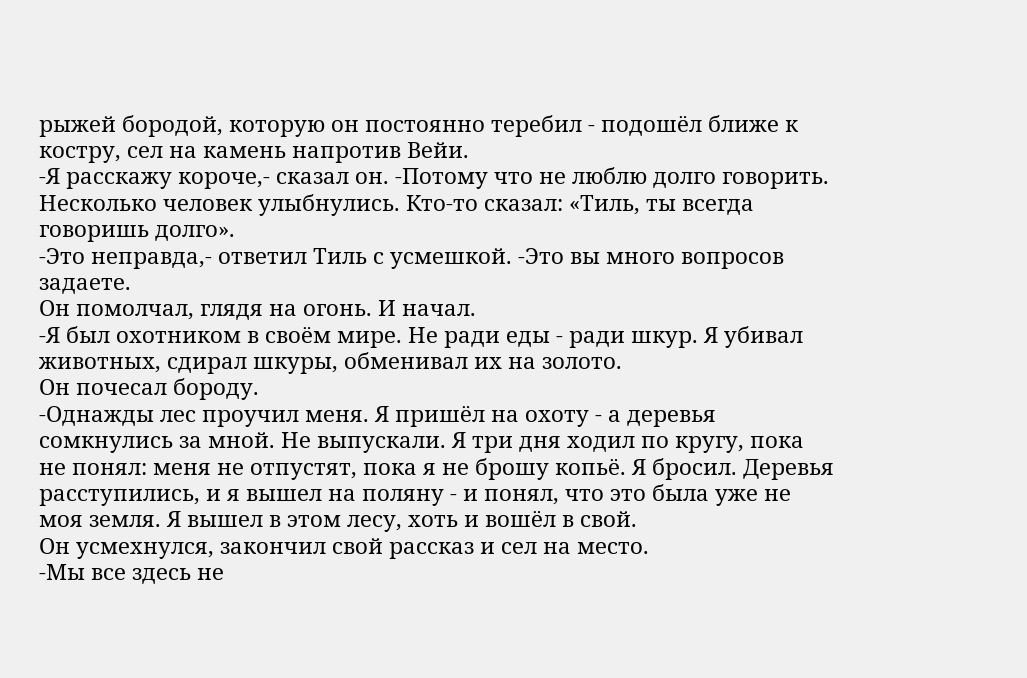рыжей бородой, которую он постоянно теребил - подошёл ближе к костру, сел на камень напротив Вейи.
-Я расскажу короче,- сказал он. -Потому что не люблю долго говорить.
Несколько человек улыбнулись. Кто-то сказал: «Тиль, ты всегда говоришь долго».
-Это неправда,- ответил Тиль с усмешкой. -Это вы много вопросов задаете.
Он помолчал, глядя на огонь. И начал.
-Я был охотником в своём мире. Не ради еды - ради шкур. Я убивал животных, сдирал шкуры, обменивал их на золото.
Он почесал бороду.
-Однажды лес проучил меня. Я пришёл на охоту - а деревья сомкнулись за мной. Не выпускали. Я три дня ходил по кругу, пока не понял: меня не отпустят, пока я не брошу копьё. Я бросил. Деревья расступились, и я вышел на поляну - и понял, что это была уже не моя земля. Я вышел в этом лесу, хоть и вошёл в свой.
Он усмехнулся, закончил свой рассказ и сел на место.
-Мы все здесь не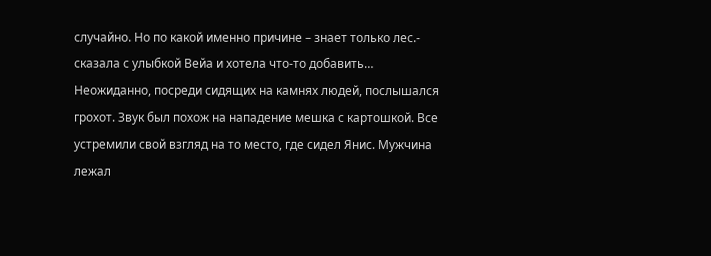случайно. Но по какой именно причине – знает только лес.- сказала с улыбкой Вейа и хотела что-то добавить…
Неожиданно, посреди сидящих на камнях людей, послышался грохот. Звук был похож на нападение мешка с картошкой. Все устремили свой взгляд на то место, где сидел Янис. Мужчина лежал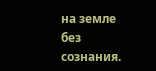на земле без сознания.